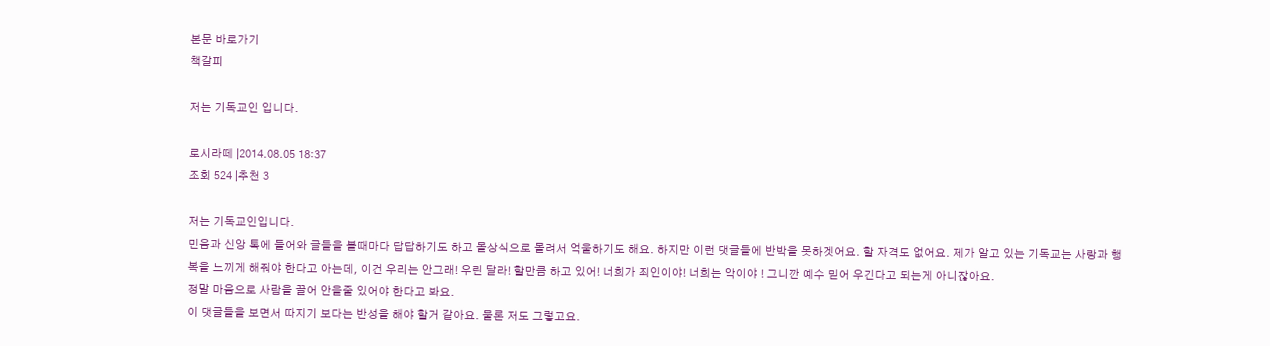본문 바로가기
책갈피

저는 기독교인 입니다.

로시라떼 |2014.08.05 18:37
조회 524 |추천 3

저는 기독교인입니다.
민음과 신앙 톡에 들어와 글들을 볼때마다 답답하기도 하고 몰상식으로 몰려서 억울하기도 해요. 하지만 이런 댓글들에 반박을 못하겟어요. 할 자격도 없어요. 제가 알고 있는 기독교는 사랑과 행복을 느끼게 해줘야 한다고 아는데, 이건 우리는 안그래! 우린 달라! 할만큼 하고 있어! 너희가 죄인이야! 너희는 악이야 ! 그니깐 예수 믿어 우긴다고 되는게 아니잖아요.
정말 마음으로 사람을 끌어 안을줄 있어야 한다고 봐요.
이 댓글들을 보면서 따지기 보다는 반성을 해야 할거 같아요. 물론 저도 그렇고요.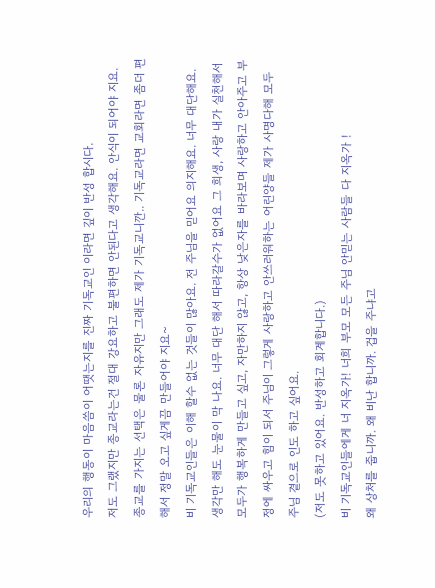우리의 행동이 마음씀이 어땟는지를 진짜 기독교인 이라면 깊이 반성 합시다.
저도 그랬지만 종교라는건 절대 강요하고 불편하면 안된다고 생각해요. 안식이 되어야 지요. 종교를 가지는 선택은 물론 자유지만 그래도 제가 기독교니깐.. 기독교라면 교회라면 좀더 편해서 정말 오고 싶게끔 만들어야 지요~
비 기독교인들은 이해 할수 없는 것들이 많아요. 전 주님을 믿어요 의지해요. 너무 대단해요. 생각만 해도 눈물이 막 나요. 너무 대단 해서 따라갈수가 없어요 그 희생, 사랑 내가 실천해서 모두가 행복하게 만들고 싶고, 자만하지 않고, 항상 낮은자를 바라보며 사랑하고 안아주고 부정에 싸우고 힘이 되서 주님이 그렇게 사랑하고 안쓰러워하는 어린양들 제가 사명다해 모두 주님 곁으로 인도 하고 싶어요.
(저도 못하고 있어요. 반성하고 회계합니다.)
비 기독교인들에게 너 지옥가! 너희 부모 모든 주님 안믿는 사람들 다 지옥가 !
왜 상처를 줍니까. 왜 비난 합니까. 겁을 주냐고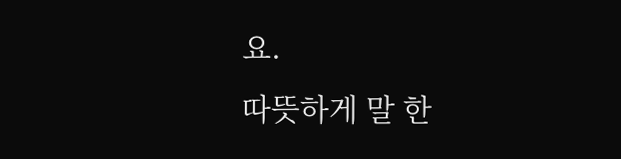요.
따뜻하게 말 한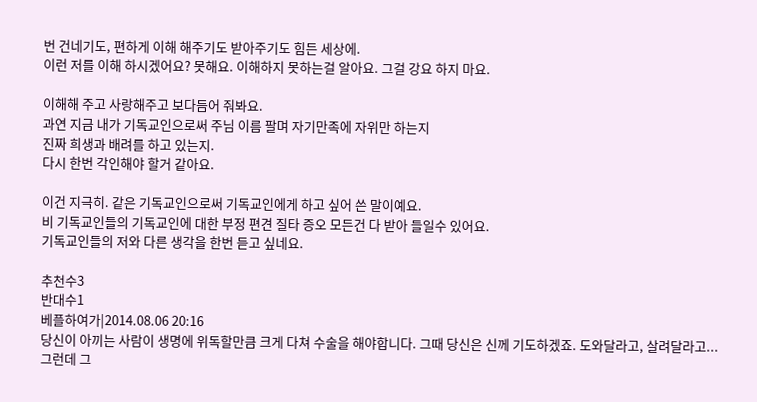번 건네기도, 편하게 이해 해주기도 받아주기도 힘든 세상에.
이런 저를 이해 하시겠어요? 못해요. 이해하지 못하는걸 알아요. 그걸 강요 하지 마요.

이해해 주고 사랑해주고 보다듬어 줘봐요.
과연 지금 내가 기독교인으로써 주님 이름 팔며 자기만족에 자위만 하는지
진짜 희생과 배려를 하고 있는지.
다시 한번 각인해야 할거 같아요.

이건 지극히. 같은 기독교인으로써 기독교인에게 하고 싶어 쓴 말이예요.
비 기독교인들의 기독교인에 대한 부정 편견 질타 증오 모든건 다 받아 들일수 있어요.
기독교인들의 저와 다른 생각을 한번 듣고 싶네요.

추천수3
반대수1
베플하여가|2014.08.06 20:16
당신이 아끼는 사람이 생명에 위독할만큼 크게 다쳐 수술을 해야합니다. 그때 당신은 신께 기도하겠죠. 도와달라고, 살려달라고... 그런데 그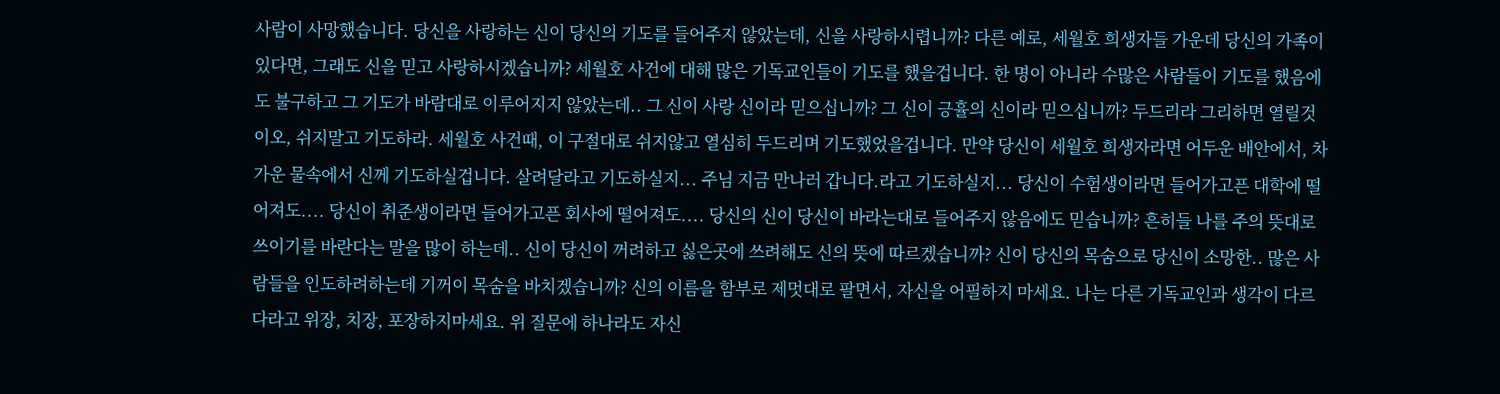사람이 사망했습니다. 당신을 사랑하는 신이 당신의 기도를 들어주지 않았는데, 신을 사랑하시렵니까? 다른 예로, 세월호 희생자들 가운데 당신의 가족이 있다면, 그래도 신을 믿고 사랑하시겠습니까? 세월호 사건에 대해 많은 기독교인들이 기도를 했을겁니다. 한 명이 아니라 수많은 사람들이 기도를 했음에도 불구하고 그 기도가 바람대로 이루어지지 않았는데.. 그 신이 사랑 신이라 믿으십니까? 그 신이 긍휼의 신이라 믿으십니까? 두드리라 그리하면 열릴것이오, 쉬지말고 기도하라. 세월호 사건때, 이 구절대로 쉬지않고 열심히 두드리며 기도했었을겁니다. 만약 당신이 세월호 희생자라면 어두운 배안에서, 차가운 물속에서 신께 기도하실겁니다. 살려달라고 기도하실지... 주님 지금 만나러 갑니다.라고 기도하실지... 당신이 수험생이라면 들어가고픈 대학에 떨어져도.... 당신이 취준생이라면 들어가고픈 회사에 떨어져도.... 당신의 신이 당신이 바라는대로 들어주지 않음에도 믿습니까? 흔히들 나를 주의 뜻대로 쓰이기를 바란다는 말을 많이 하는데.. 신이 당신이 꺼려하고 싫은곳에 쓰려해도 신의 뜻에 따르겠습니까? 신이 당신의 목숨으로 당신이 소망한.. 많은 사람들을 인도하려하는데 기꺼이 목숨을 바치겠습니까? 신의 이름을 함부로 제멋대로 팔면서, 자신을 어필하지 마세요. 나는 다른 기독교인과 생각이 다르다라고 위장, 치장, 포장하지마세요. 위 질문에 하나라도 자신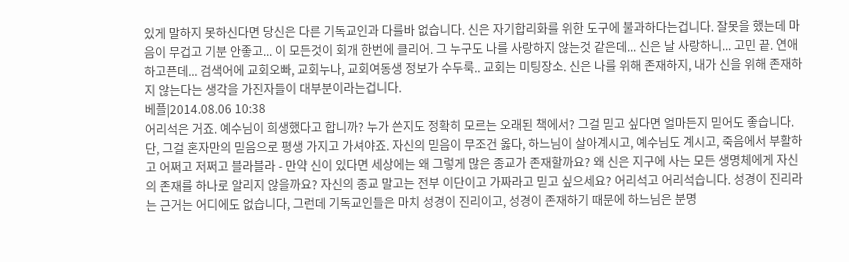있게 말하지 못하신다면 당신은 다른 기독교인과 다를바 없습니다. 신은 자기합리화를 위한 도구에 불과하다는겁니다. 잘못을 했는데 마음이 무겁고 기분 안좋고... 이 모든것이 회개 한번에 클리어. 그 누구도 나를 사랑하지 않는것 같은데... 신은 날 사랑하니... 고민 끝. 연애하고픈데... 검색어에 교회오빠, 교회누나, 교회여동생 정보가 수두룩.. 교회는 미팅장소. 신은 나를 위해 존재하지, 내가 신을 위해 존재하지 않는다는 생각을 가진자들이 대부분이라는겁니다.
베플|2014.08.06 10:38
어리석은 거죠. 예수님이 희생했다고 합니까? 누가 쓴지도 정확히 모르는 오래된 책에서? 그걸 믿고 싶다면 얼마든지 믿어도 좋습니다. 단, 그걸 혼자만의 믿음으로 평생 가지고 가셔야죠. 자신의 믿음이 무조건 옳다, 하느님이 살아계시고, 예수님도 계시고, 죽음에서 부활하고 어쩌고 저쩌고 블라블라 - 만약 신이 있다면 세상에는 왜 그렇게 많은 종교가 존재할까요? 왜 신은 지구에 사는 모든 생명체에게 자신의 존재를 하나로 알리지 않을까요? 자신의 종교 말고는 전부 이단이고 가짜라고 믿고 싶으세요? 어리석고 어리석습니다. 성경이 진리라는 근거는 어디에도 없습니다, 그런데 기독교인들은 마치 성경이 진리이고, 성경이 존재하기 때문에 하느님은 분명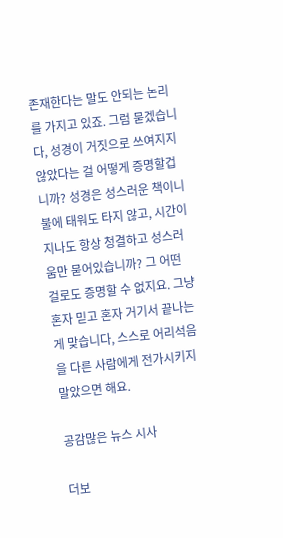존재한다는 말도 안되는 논리를 가지고 있죠. 그럼 묻겠습니다, 성경이 거짓으로 쓰여지지 않았다는 걸 어떻게 증명할겁니까? 성경은 성스러운 책이니 불에 태워도 타지 않고, 시간이 지나도 항상 청결하고 성스러움만 묻어있습니까? 그 어떤 걸로도 증명할 수 없지요. 그냥 혼자 믿고 혼자 거기서 끝나는게 맞습니다, 스스로 어리석음을 다른 사람에게 전가시키지 말았으면 해요.

공감많은 뉴스 시사

더보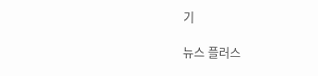기

뉴스 플러스